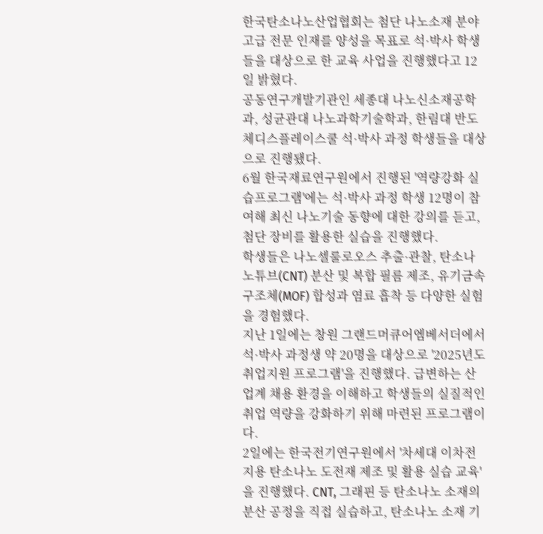한국탄소나노산업협회는 첨단 나노소재 분야 고급 전문 인재를 양성을 목표로 석·박사 학생들을 대상으로 한 교육 사업을 진행했다고 12일 밝혔다.
공동연구개발기관인 세종대 나노신소재공학과, 성균관대 나노과학기술학과, 한림대 반도체디스플레이스쿨 석·박사 과정 학생들을 대상으로 진행됐다.
6월 한국재료연구원에서 진행된 '역량강화 실습프로그램'에는 석·박사 과정 학생 12명이 참여해 최신 나노기술 동향에 대한 강의를 듣고, 첨단 장비를 활용한 실습을 진행했다.
학생들은 나노셀룰로오스 추출·관찰, 탄소나노튜브(CNT) 분산 및 복합 필름 제조, 유기금속 구조체(MOF) 합성과 염료 흡착 등 다양한 실험을 경험했다.
지난 1일에는 창원 그랜드머큐어엠베서더에서 석·박사 과정생 약 20명을 대상으로 '2025년도 취업지원 프로그램'을 진행했다. 급변하는 산업계 채용 환경을 이해하고 학생들의 실질적인 취업 역량을 강화하기 위해 마련된 프로그램이다.
2일에는 한국전기연구원에서 '차세대 이차전지용 탄소나노 도전재 제조 및 활용 실습 교육'을 진행했다. CNT, 그래핀 등 탄소나노 소재의 분산 공정을 직접 실습하고, 탄소나노 소재 기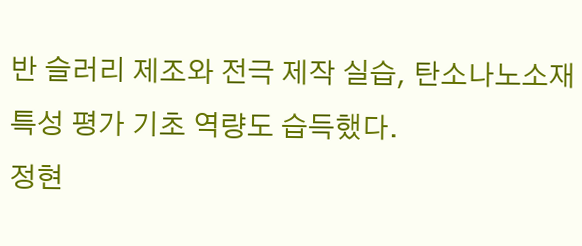반 슬러리 제조와 전극 제작 실습, 탄소나노소재 특성 평가 기초 역량도 습득했다.
정현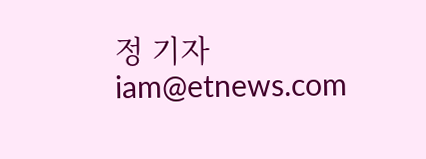정 기자 iam@etnews.com